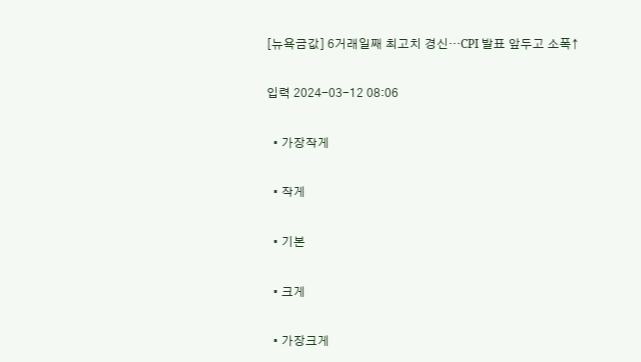[뉴욕금값] 6거래일째 최고치 경신…CPI 발표 앞두고 소폭↑

입력 2024-03-12 08:06

  • 가장작게

  • 작게

  • 기본

  • 크게

  • 가장크게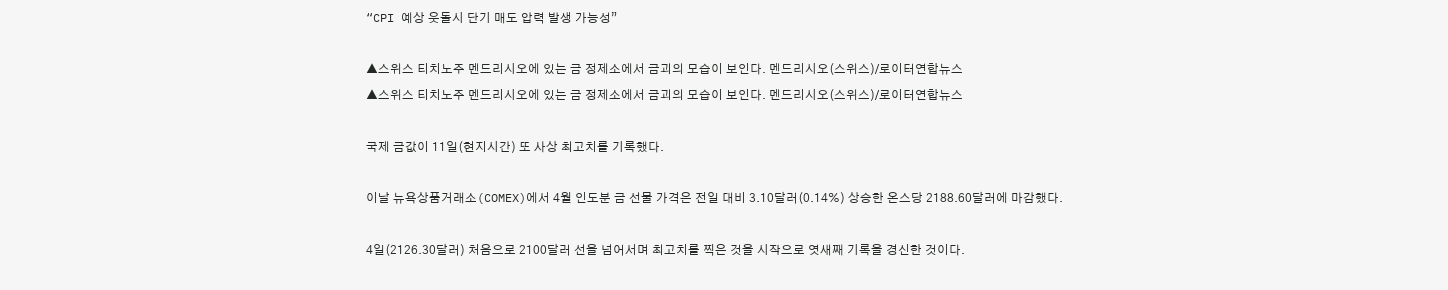“CPI 예상 웃돌시 단기 매도 압력 발생 가능성”

▲스위스 티치노주 멘드리시오에 있는 금 정제소에서 금괴의 모습이 보인다. 멘드리시오(스위스)/로이터연합뉴스
▲스위스 티치노주 멘드리시오에 있는 금 정제소에서 금괴의 모습이 보인다. 멘드리시오(스위스)/로이터연합뉴스

국제 금값이 11일(현지시간) 또 사상 최고치를 기록했다.

이날 뉴욕상품거래소(COMEX)에서 4월 인도분 금 선물 가격은 전일 대비 3.10달러(0.14%) 상승한 온스당 2188.60달러에 마감했다.

4일(2126.30달러) 처음으로 2100달러 선을 넘어서며 최고치를 찍은 것을 시작으로 엿새째 기록을 경신한 것이다.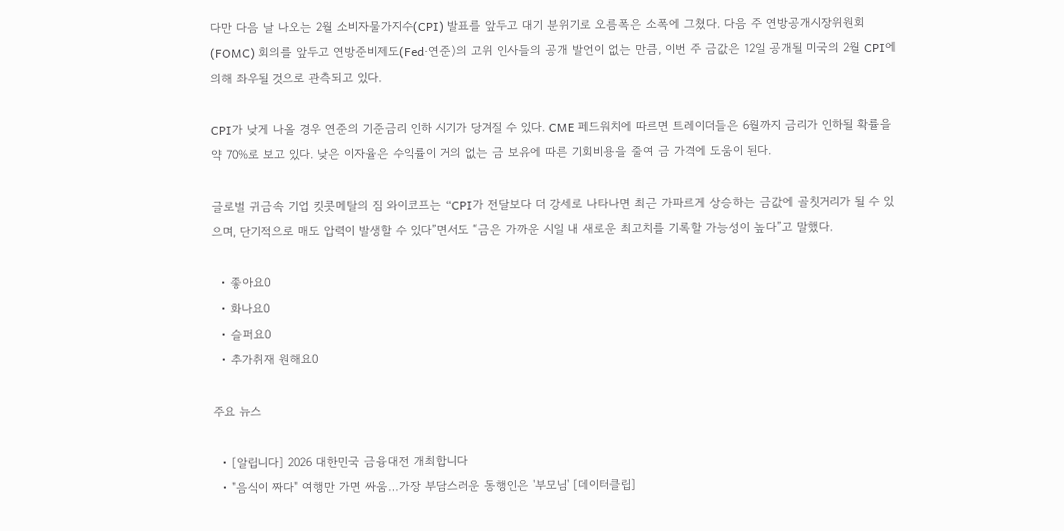다만 다음 날 나오는 2월 소비자물가지수(CPI) 발표를 앞두고 대기 분위기로 오름폭은 소폭에 그쳤다. 다음 주 연방공개시장위원회(FOMC) 회의를 앞두고 연방준비제도(Fed·연준)의 고위 인사들의 공개 발언이 없는 만큼, 이번 주 금값은 12일 공개될 미국의 2월 CPI에 의해 좌우될 것으로 관측되고 있다.

CPI가 낮게 나올 경우 연준의 기준금리 인하 시기가 당겨질 수 있다. CME 페드워치에 따르면 트레이더들은 6월까지 금리가 인하될 확률을 약 70%로 보고 있다. 낮은 이자율은 수익률이 거의 없는 금 보유에 따른 기회비용을 줄여 금 가격에 도움이 된다.

글로벌 귀금속 기업 킷콧메탈의 짐 와이코프는 “CPI가 전달보다 더 강세로 나타나면 최근 가파르게 상승하는 금값에 골칫거리가 될 수 있으며, 단기적으로 매도 압력이 발생할 수 있다”면서도 “금은 가까운 시일 내 새로운 최고치를 기록할 가능성이 높다”고 말했다.

  • 좋아요0
  • 화나요0
  • 슬퍼요0
  • 추가취재 원해요0

주요 뉴스

  • [알립니다] 2026 대한민국 금융대전 개최합니다
  • "음식이 짜다" 여행만 가면 싸움…가장 부담스러운 동행인은 '부모님' [데이터클립]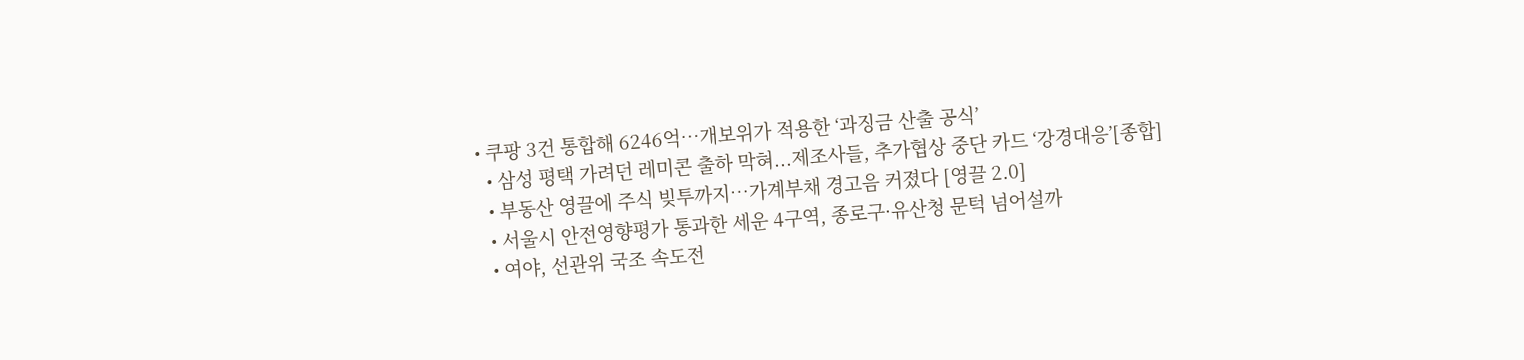• 쿠팡 3건 통합해 6246억…개보위가 적용한 ‘과징금 산출 공식’
  • 삼성 평택 가려던 레미콘 출하 막혀...제조사들, 추가협상 중단 카드 ‘강경대응’[종합]
  • 부동산 영끌에 주식 빚투까지…가계부채 경고음 커졌다 [영끌 2.0]
  • 서울시 안전영향평가 통과한 세운 4구역, 종로구·유산청 문턱 넘어설까
  • 여야, 선관위 국조 속도전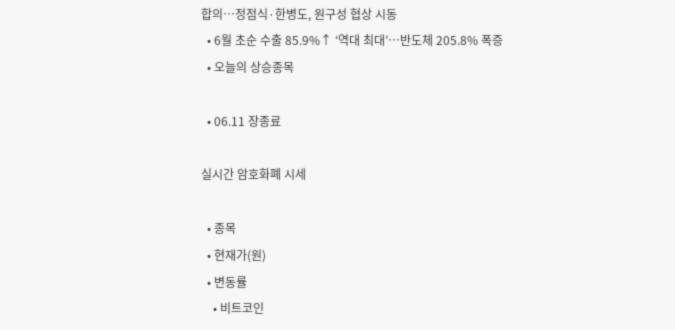합의…정점식·한병도, 원구성 협상 시동
  • 6월 초순 수출 85.9%↑ ‘역대 최대’…반도체 205.8% 폭증
  • 오늘의 상승종목

  • 06.11 장종료

실시간 암호화폐 시세

  • 종목
  • 현재가(원)
  • 변동률
    • 비트코인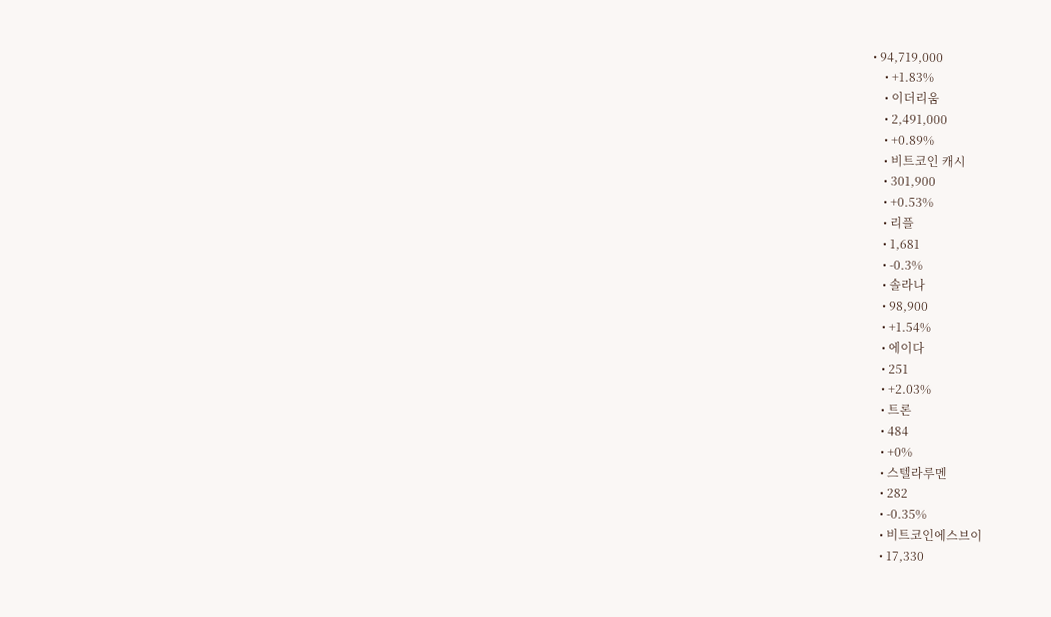• 94,719,000
    • +1.83%
    • 이더리움
    • 2,491,000
    • +0.89%
    • 비트코인 캐시
    • 301,900
    • +0.53%
    • 리플
    • 1,681
    • -0.3%
    • 솔라나
    • 98,900
    • +1.54%
    • 에이다
    • 251
    • +2.03%
    • 트론
    • 484
    • +0%
    • 스텔라루멘
    • 282
    • -0.35%
    • 비트코인에스브이
    • 17,330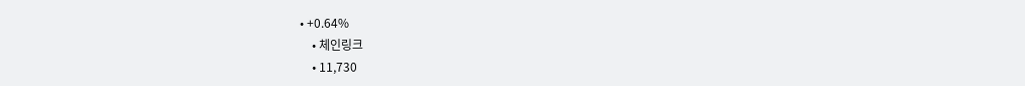• +0.64%
    • 체인링크
    • 11,730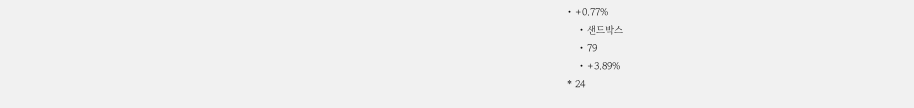• +0.77%
    • 샌드박스
    • 79
    • +3.89%
* 24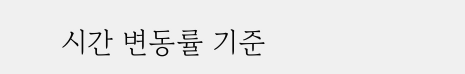시간 변동률 기준